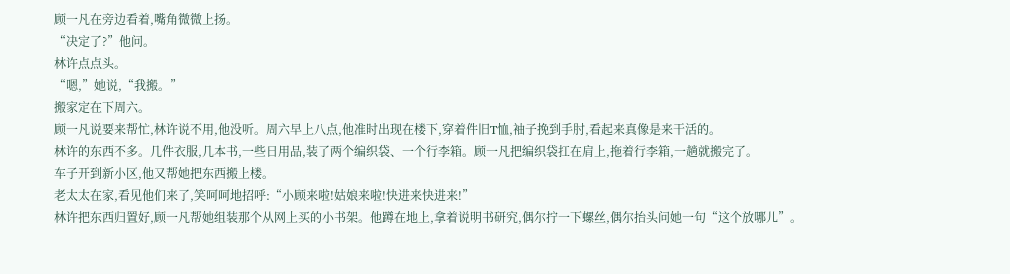顾一凡在旁边看着,嘴角微微上扬。
“决定了?”他问。
林许点点头。
“嗯,”她说,“我搬。”
搬家定在下周六。
顾一凡说要来帮忙,林许说不用,他没听。周六早上八点,他准时出现在楼下,穿着件旧T恤,袖子挽到手肘,看起来真像是来干活的。
林许的东西不多。几件衣服,几本书,一些日用品,装了两个编织袋、一个行李箱。顾一凡把编织袋扛在肩上,拖着行李箱,一趟就搬完了。
车子开到新小区,他又帮她把东西搬上楼。
老太太在家,看见他们来了,笑呵呵地招呼:“小顾来啦!姑娘来啦!快进来快进来!”
林许把东西归置好,顾一凡帮她组装那个从网上买的小书架。他蹲在地上,拿着说明书研究,偶尔拧一下螺丝,偶尔抬头问她一句“这个放哪儿”。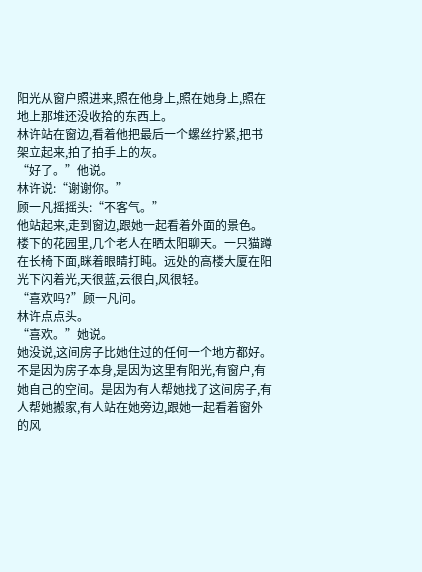阳光从窗户照进来,照在他身上,照在她身上,照在地上那堆还没收拾的东西上。
林许站在窗边,看着他把最后一个螺丝拧紧,把书架立起来,拍了拍手上的灰。
“好了。”他说。
林许说:“谢谢你。”
顾一凡摇摇头:“不客气。”
他站起来,走到窗边,跟她一起看着外面的景色。
楼下的花园里,几个老人在晒太阳聊天。一只猫蹲在长椅下面,眯着眼睛打盹。远处的高楼大厦在阳光下闪着光,天很蓝,云很白,风很轻。
“喜欢吗?”顾一凡问。
林许点点头。
“喜欢。”她说。
她没说,这间房子比她住过的任何一个地方都好。不是因为房子本身,是因为这里有阳光,有窗户,有她自己的空间。是因为有人帮她找了这间房子,有人帮她搬家,有人站在她旁边,跟她一起看着窗外的风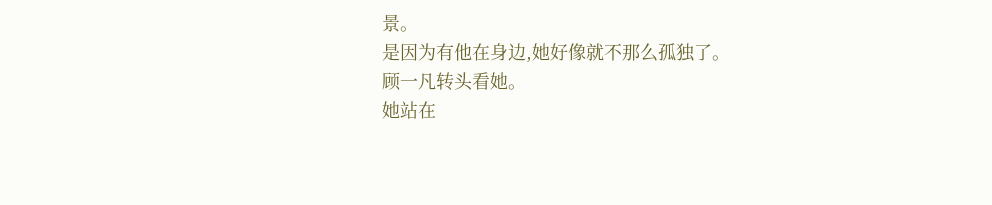景。
是因为有他在身边,她好像就不那么孤独了。
顾一凡转头看她。
她站在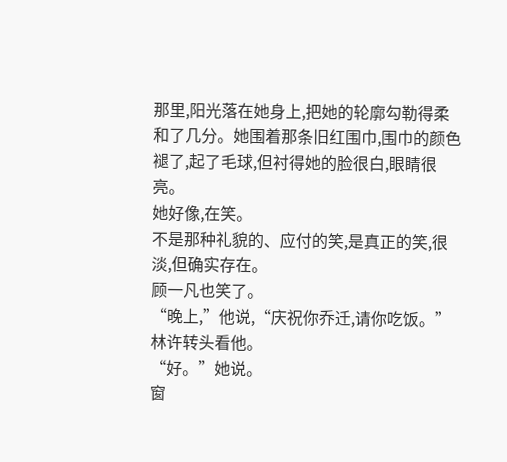那里,阳光落在她身上,把她的轮廓勾勒得柔和了几分。她围着那条旧红围巾,围巾的颜色褪了,起了毛球,但衬得她的脸很白,眼睛很亮。
她好像,在笑。
不是那种礼貌的、应付的笑,是真正的笑,很淡,但确实存在。
顾一凡也笑了。
“晚上,”他说,“庆祝你乔迁,请你吃饭。”
林许转头看他。
“好。”她说。
窗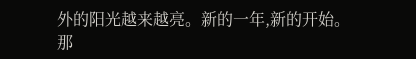外的阳光越来越亮。新的一年,新的开始。
那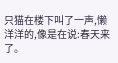只猫在楼下叫了一声,懒洋洋的,像是在说:春天来了。